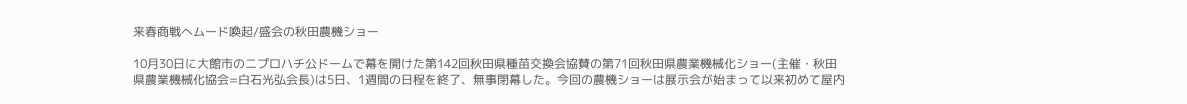来春商戦へムード喚起/盛会の秋田農機ショー

10月30日に大館市のニプロハチ公ドームで幕を開けた第142回秋田県種苗交換会協賛の第71回秋田県農業機械化ショー(主催・秋田県農業機械化協会=白石光弘会長)は5日、1週間の日程を終了、無事閉幕した。今回の農機ショーは展示会が始まって以来初めて屋内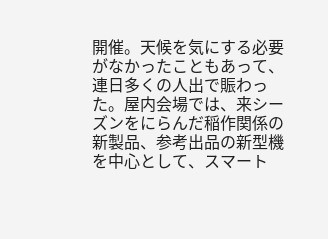開催。天候を気にする必要がなかったこともあって、連日多くの人出で賑わった。屋内会場では、来シーズンをにらんだ稲作関係の新製品、参考出品の新型機を中心として、スマート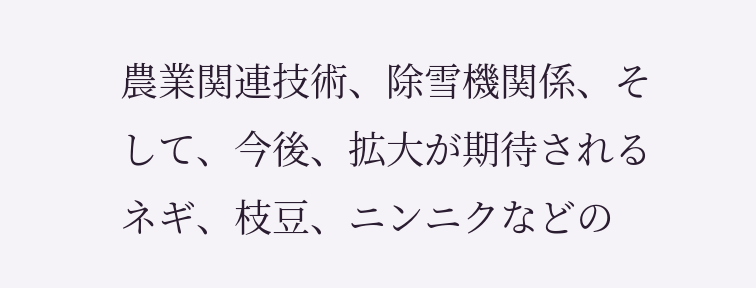農業関連技術、除雪機関係、そして、今後、拡大が期待されるネギ、枝豆、ニンニクなどの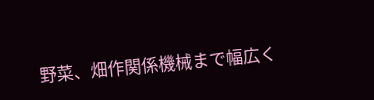野菜、畑作関係機械まで幅広く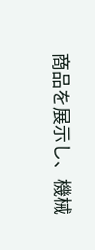商品を展示し、機械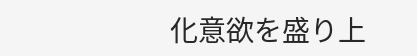化意欲を盛り上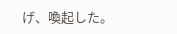げ、喚起した。